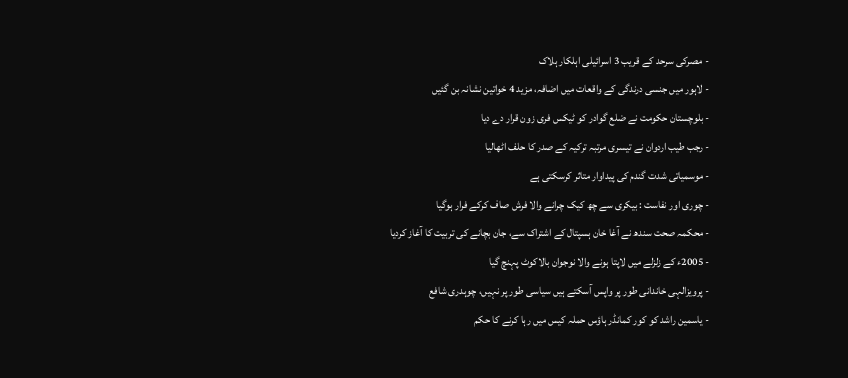- مصرکی سرحد کے قریب 3 اسرائیلی اہلکار ہلاک
- لاہور میں جنسی درندگی کے واقعات میں اضافہ، مزید 4 خواتین نشانہ بن گئیں
- بلوچستان حکومت نے ضلع گوادر کو ٹیکس فری زون قرار دے دیا
- رجب طیب اردوان نے تیسری مرتبہ ترکیہ کے صدر کا حلف اٹھالیا
- موسمیاتی شدت گندم کی پیداوار متاثر کرسکتی ہے
- چوری اور نفاست : بیکری سے چھ کیک چرانے والا فرش صاف کرکے فرار ہوگیا
- محکمہ صحت سندھ نے آغا خان ہسپتال کے اشتراک سے، جان بچانے کی تربیت کا آغاز کردیا
- 2005ء کے زلزلے میں لاپتا ہونے والا نوجوان بالاکوٹ پہنچ گیا
- پرویزالہی خاندانی طور پر واپس آسکتے ہیں سیاسی طور پر نہیں، چوہدری شافع
- یاسمین راشد کو کور کمانڈر ہاؤس حملہ کیس میں رہا کرنے کا حکم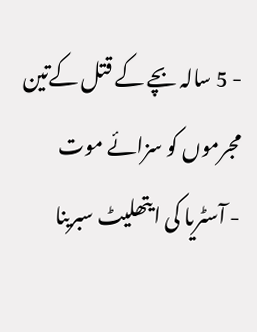- 5 سالہ بچے کے قتل کےتین مجرموں کو سزائے موت
- آسٹریا کی ایتھلیٹ سبرینا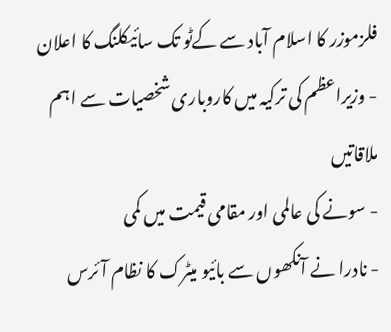فلزموزر کا اسلام آباد سے کےٹو تک سائیکلنگ کا اعلان
- وزیراعظم کی ترکیہ میں کاروباری شخصیات سے اہم ملاقاتیں
- سونے کی عالمی اور مقامی قیمت میں کمی
- نادرا نے آنکھوں سے بائیو میٹرک کا نظام آئرس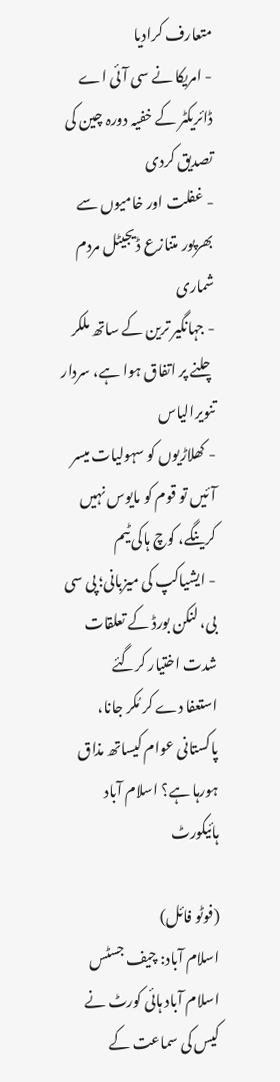متعارف کرادیا
- امریکا نے سی آئی اے ڈائریکٹر کے خفیہ دورہ چین کی تصدیق کردی
- غفلت اور خامیوں سے بھرپور متنازع ڈیجیٹل مردم شماری
- جہانگیر ترین کے ساتھ ملکر چلنے پر اتفاق ہوا ہے، سردار تنویرالیاس
- کھلاڑیوں کو سہولیات میسر آئیں تو قوم کو مایوس نہیں کرینگے، کوچ ہاکی ٹیم
- ایشیاکپ کی میزبانی؛ پی سی بی، لنکن بورڈ کے تعلقات شدت اختیار کرگئے
استعفا دے کر مُکر جانا، پاکستانی عوام کیساتھ مذاق ہورہا ہے؟ اسلام آباد ہائیکورٹ

(فوٹو فائل)
اسلام آباد: چیف جسٹس اسلام آباد ہائی کورٹ نے کیس کی سماعت کے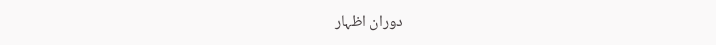دوران اظہار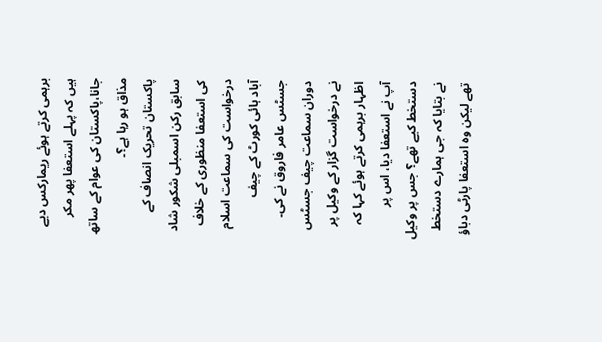برہمی کرتے ہوئے ریمارکس دیے ہیں کہ پہلے استعفا پھر مکر جانا،پاکستان کی عوام کے ساتھ مذاق ہو رہا ہے؟۔
پاکستان تحریک انصاف کے سابق رکن اسمبلی شکور شاد کی استعفا منظوری کے خلاف درخواست کی سماعت اسلام آباد ہائی کورٹ کے چیف جسٹس عامر فاروق نے کی۔ دوران سماعت چیف جسٹس نے درخواست گزار کے وکیل پر اظہار برہمی کرتے ہوئے کہا کہ آپ نے استعفا دیا، اس پر دستخط کیے تھے؟ جس پر وکیل نے بتایا کہ جی ہمارے دستخط تھے لیکن وہ استعفا پارٹی دباؤ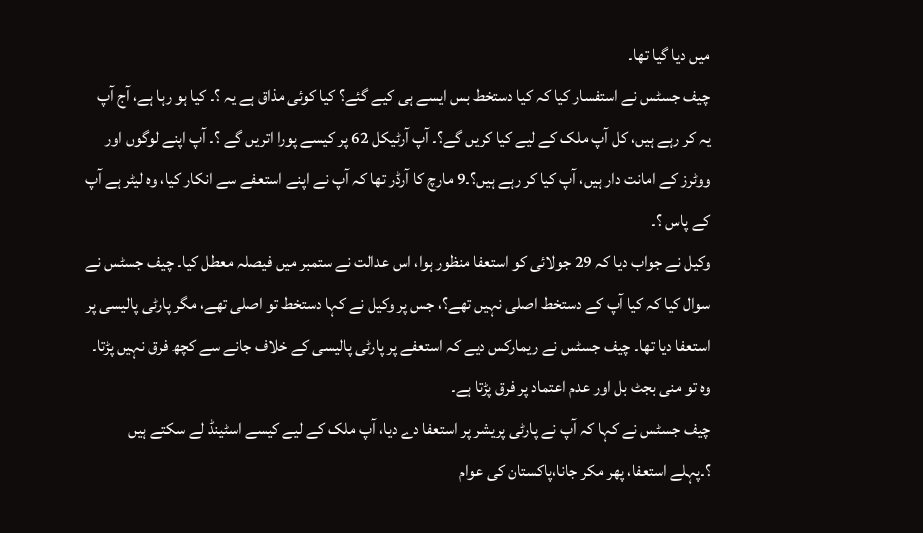میں دیا گیا تھا۔
چیف جسٹس نے استفسار کیا کہ کیا دستخط بس ایسے ہی کیے گئے؟ کیا کوئی مذاق ہے یہ ؟۔ کیا ہو رہا ہے، آج آپ یہ کر رہے ہیں، کل آپ ملک کے لیے کیا کریں گے؟۔ آپ آرٹیکل 62 پر کیسے پورا اتریں گے ؟۔ آپ اپنے لوگوں اور ووٹرز کے امانت دار ہیں، آپ کیا کر رہے ہیں؟۔9 مارچ کا آرڈر تھا کہ آپ نے اپنے استعفے سے انکار کیا، وہ لیٹر ہے آپ کے پاس ؟۔
وکیل نے جواب دیا کہ 29 جولائی کو استعفا منظور ہوا، اس عدالت نے ستمبر میں فیصلہ معطل کیا۔ چیف جسٹس نے سوال کیا کہ کیا آپ کے دستخط اصلی نہیں تھے؟، جس پر وکیل نے کہا دستخط تو اصلی تھے، مگر پارٹی پالیسی پر استعفا دیا تھا۔ چیف جسٹس نے ریمارکس دیے کہ استعفے پر پارٹی پالیسی کے خلاف جانے سے کچھ فرق نہیں پڑتا۔ وہ تو منی بجٹ بل اور عدم اعتماد پر فرق پڑتا ہے۔
چیف جسٹس نے کہا کہ آپ نے پارٹی پریشر پر استعفا دے دیا، آپ ملک کے لیے کیسے اسٹینڈ لے سکتے ہیں ؟۔پہلے استعفا، پھر مکر جانا،پاکستان کی عوام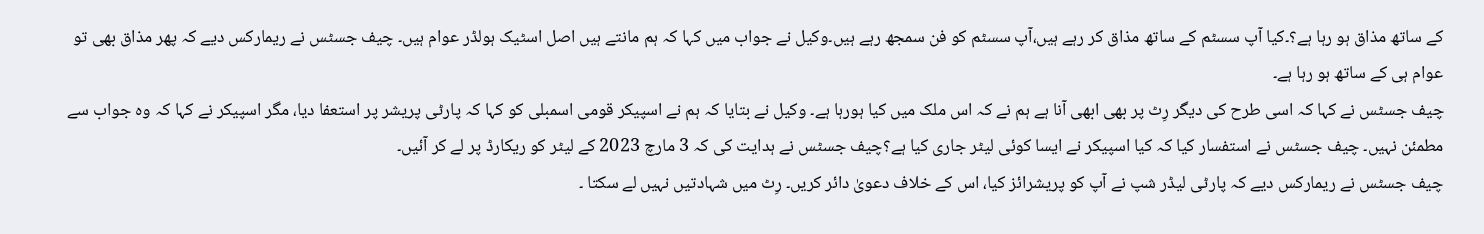کے ساتھ مذاق ہو رہا ہے؟۔کیا آپ سسٹم کے ساتھ مذاق کر رہے ہیں،آپ سسٹم کو فن سمجھ رہے ہیں۔وکیل نے جواب میں کہا کہ ہم مانتے ہیں اصل اسٹیک ہولڈر عوام ہیں۔ چیف جسٹس نے ریمارکس دیے کہ پھر مذاق بھی تو عوام ہی کے ساتھ ہو رہا ہے۔
چیف جسٹس نے کہا کہ اسی طرح کی دیگر رِٹ پر بھی ابھی آنا ہے ہم نے کہ اس ملک میں کیا ہورہا ہے۔ وکیل نے بتایا کہ ہم نے اسپیکر قومی اسمبلی کو کہا کہ پارٹی پریشر پر استعفا دیا، مگر اسپیکر نے کہا کہ وہ جواب سے مطمئن نہیں۔ چیف جسٹس نے استفسار کیا کہ کیا اسپیکر نے ایسا کوئی لیٹر جاری کیا ہے؟چیف جسٹس نے ہدایت کی کہ 3 مارچ 2023 کے لیٹر کو ریکارڈ پر لے کر آئیں۔
چیف جسٹس نے ریمارکس دیے کہ پارٹی لیڈر شپ نے آپ کو پریشرائز کیا، اس کے خلاف دعویٰ دائر کریں۔ رِٹ میں شہادتیں نہیں لے سکتا ۔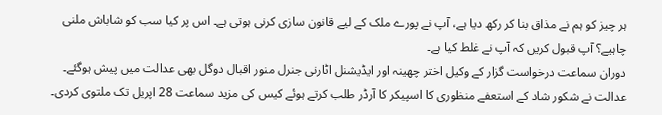ہر چیز کو ہم نے مذاق بنا کر رکھ دیا ہے، آپ نے پورے ملک کے لیے قانون سازی کرنی ہوتی ہے۔ اس پر کیا سب کو شاباش ملنی چاہیے؟ آپ قبول کریں کہ آپ نے غلط کیا ہے۔
دوران سماعت درخواست گزار کے وکیل اختر چھینہ اور ایڈیشنل اٹارنی جنرل منور اقبال دوگل بھی عدالت میں پیش ہوگئے۔ عدالت نے شکور شاد کے استعفے منظوری کا اسپیکر کا آرڈر طلب کرتے ہوئے کیس کی مزید سماعت 28 اپریل تک ملتوی کردی۔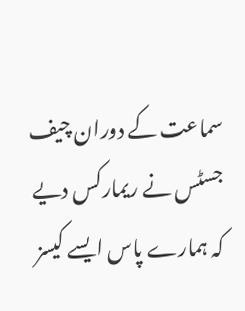سماعت کے دوران چیف جسٹس نے ریمارکس دیے کہ ہمارے پاس ایسے کیسز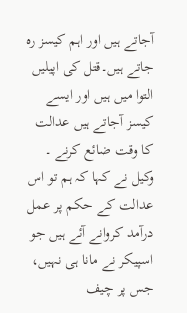آجاتے ہیں اور اہم کیسز رہ جاتے ہیں۔قتل کی اپیلیں التوا میں ہیں اور ایسے کیسز آجاتے ہیں عدالت کا وقت ضائع کرنے ۔ وکیل نے کہا کہ ہم تو اس عدالت کے حکم پر عمل درآمد کروانے آئے ہیں جو اسپیکر نے مانا ہی نہیں، جس پر چیف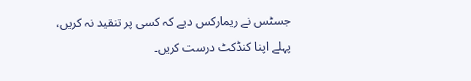جسٹس نے ریمارکس دیے کہ کسی پر تنقید نہ کریں، پہلے اپنا کنڈکٹ درست کریں۔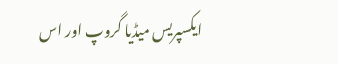ایکسپریس میڈیا گروپ اور اس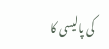کی پالیسی کا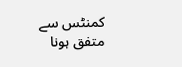کمنٹس سے متفق ہونا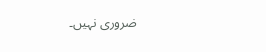ضروری نہیں۔